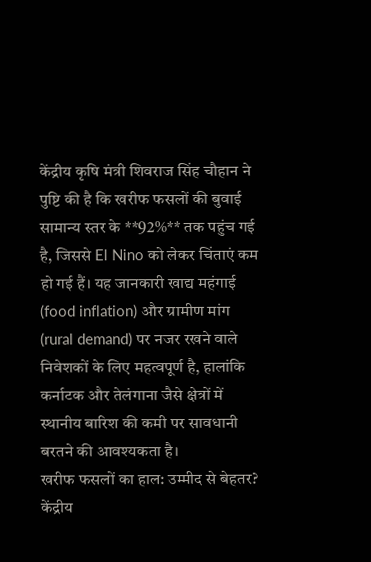केंद्रीय कृषि मंत्री शिवराज सिंह चौहान ने पुष्टि की है कि खरीफ फसलों की बुवाई सामान्य स्तर के **92%** तक पहुंच गई है, जिससे El Nino को लेकर चिंताएं कम हो गई हैं। यह जानकारी खाद्य महंगाई (food inflation) और ग्रामीण मांग (rural demand) पर नजर रखने वाले निवेशकों के लिए महत्वपूर्ण है, हालांकि कर्नाटक और तेलंगाना जैसे क्षेत्रों में स्थानीय बारिश की कमी पर सावधानी बरतने की आवश्यकता है।
खरीफ फसलों का हाल: उम्मीद से बेहतर?
केंद्रीय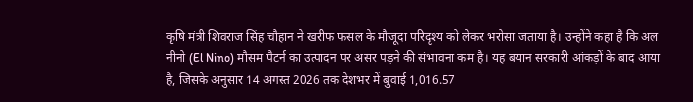कृषि मंत्री शिवराज सिंह चौहान ने खरीफ फसल के मौजूदा परिदृश्य को लेकर भरोसा जताया है। उन्होंने कहा है कि अल नीनो (El Nino) मौसम पैटर्न का उत्पादन पर असर पड़ने की संभावना कम है। यह बयान सरकारी आंकड़ों के बाद आया है, जिसके अनुसार 14 अगस्त 2026 तक देशभर में बुवाई 1,016.57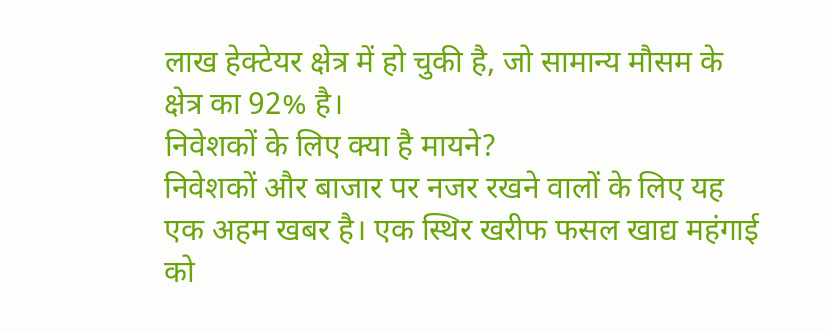लाख हेक्टेयर क्षेत्र में हो चुकी है, जो सामान्य मौसम के क्षेत्र का 92% है।
निवेशकों के लिए क्या है मायने?
निवेशकों और बाजार पर नजर रखने वालों के लिए यह एक अहम खबर है। एक स्थिर खरीफ फसल खाद्य महंगाई को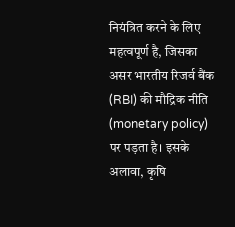नियंत्रित करने के लिए महत्वपूर्ण है, जिसका असर भारतीय रिजर्व बैंक (RBI) की मौद्रिक नीति (monetary policy) पर पड़ता है। इसके अलावा, कृषि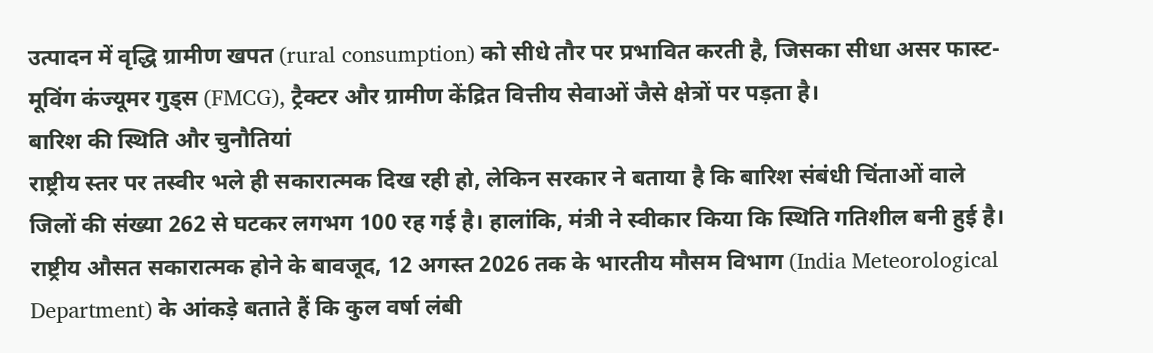उत्पादन में वृद्धि ग्रामीण खपत (rural consumption) को सीधे तौर पर प्रभावित करती है, जिसका सीधा असर फास्ट-मूविंग कंज्यूमर गुड्स (FMCG), ट्रैक्टर और ग्रामीण केंद्रित वित्तीय सेवाओं जैसे क्षेत्रों पर पड़ता है।
बारिश की स्थिति और चुनौतियां
राष्ट्रीय स्तर पर तस्वीर भले ही सकारात्मक दिख रही हो, लेकिन सरकार ने बताया है कि बारिश संबंधी चिंताओं वाले जिलों की संख्या 262 से घटकर लगभग 100 रह गई है। हालांकि, मंत्री ने स्वीकार किया कि स्थिति गतिशील बनी हुई है। राष्ट्रीय औसत सकारात्मक होने के बावजूद, 12 अगस्त 2026 तक के भारतीय मौसम विभाग (India Meteorological Department) के आंकड़े बताते हैं कि कुल वर्षा लंबी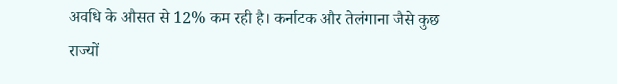अवधि के औसत से 12% कम रही है। कर्नाटक और तेलंगाना जैसे कुछ राज्यों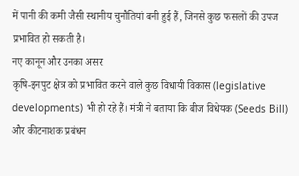में पानी की कमी जैसी स्थानीय चुनौतियां बनी हुई हैं, जिनसे कुछ फसलों की उपज प्रभावित हो सकती है।
नए कानून और उनका असर
कृषि-इनपुट क्षेत्र को प्रभावित करने वाले कुछ विधायी विकास (legislative developments) भी हो रहे हैं। मंत्री ने बताया कि बीज विधेयक (Seeds Bill) और कीटनाशक प्रबंधन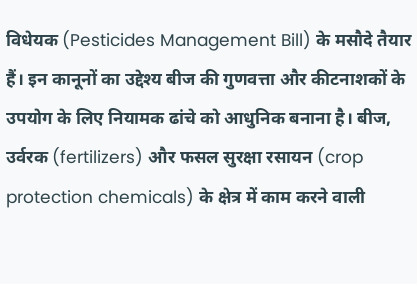विधेयक (Pesticides Management Bill) के मसौदे तैयार हैं। इन कानूनों का उद्देश्य बीज की गुणवत्ता और कीटनाशकों के उपयोग के लिए नियामक ढांचे को आधुनिक बनाना है। बीज, उर्वरक (fertilizers) और फसल सुरक्षा रसायन (crop protection chemicals) के क्षेत्र में काम करने वाली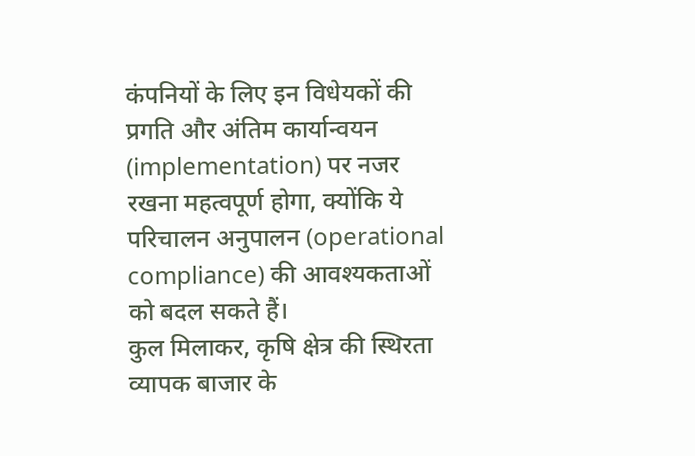कंपनियों के लिए इन विधेयकों की प्रगति और अंतिम कार्यान्वयन (implementation) पर नजर रखना महत्वपूर्ण होगा, क्योंकि ये परिचालन अनुपालन (operational compliance) की आवश्यकताओं को बदल सकते हैं।
कुल मिलाकर, कृषि क्षेत्र की स्थिरता व्यापक बाजार के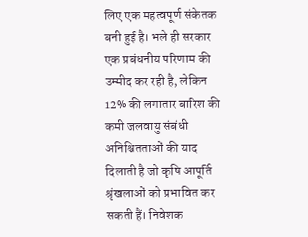लिए एक महत्वपूर्ण संकेतक बनी हुई है। भले ही सरकार एक प्रबंधनीय परिणाम की उम्मीद कर रही है, लेकिन 12% की लगातार बारिश की कमी जलवायु संबंधी अनिश्चितताओं की याद दिलाती है जो कृषि आपूर्ति श्रृंखलाओं को प्रभावित कर सकती हैं। निवेशक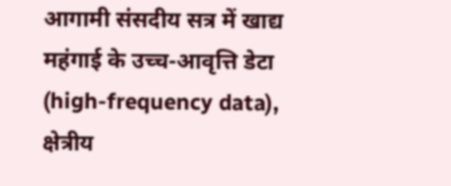आगामी संसदीय सत्र में खाद्य महंगाई के उच्च-आवृत्ति डेटा (high-frequency data), क्षेत्रीय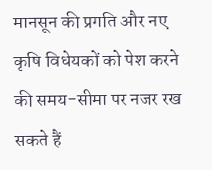मानसून की प्रगति और नए कृषि विधेयकों को पेश करने की समय-सीमा पर नजर रख सकते हैं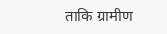ताकि ग्रामीण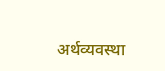अर्थव्यवस्था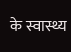के स्वास्थ्य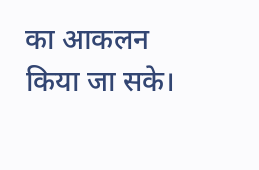का आकलन किया जा सके।